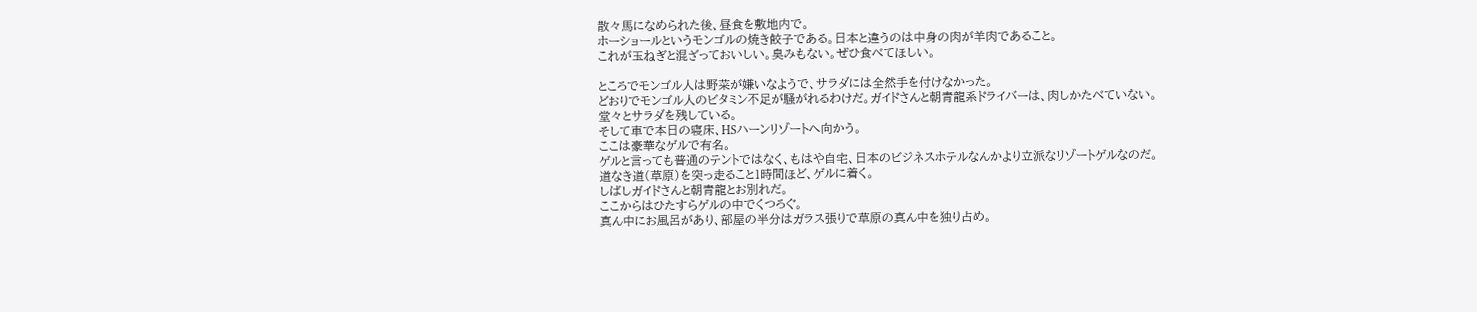散々馬になめられた後、昼食を敷地内で。
ホーショールというモンゴルの焼き餃子である。日本と違うのは中身の肉が羊肉であること。
これが玉ねぎと混ざっておいしい。臭みもない。ぜひ食べてほしい。

ところでモンゴル人は野菜が嫌いなようで、サラダには全然手を付けなかった。
どおりでモンゴル人のビタミン不足が騒がれるわけだ。ガイドさんと朝青龍系ドライバーは、肉しかたべていない。
堂々とサラダを残している。
そして車で本日の寝床、HSハーンリゾートへ向かう。
ここは豪華なゲルで有名。
ゲルと言っても普通のテントではなく、もはや自宅、日本のビジネスホテルなんかより立派なリゾートゲルなのだ。
道なき道(草原)を突っ走ること1時間ほど、ゲルに着く。
しばしガイドさんと朝青龍とお別れだ。
ここからはひたすらゲルの中でくつろぐ。
真ん中にお風呂があり、部屋の半分はガラス張りで草原の真ん中を独り占め。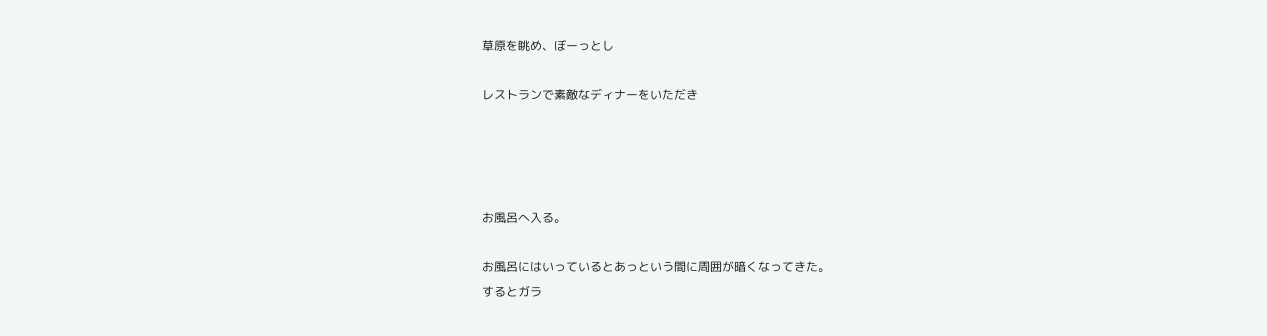草原を眺め、ぼーっとし

レストランで素敵なディナーをいただき




お風呂へ入る。

お風呂にはいっているとあっという間に周囲が暗くなってきた。
するとガラ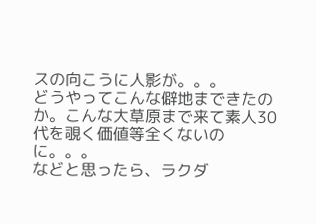スの向こうに人影が。。。
どうやってこんな僻地まできたのか。こんな大草原まで来て素人30代を覗く価値等全くないのに。。。
などと思ったら、ラクダ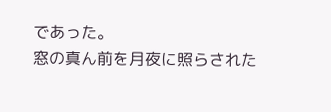であった。
窓の真ん前を月夜に照らされた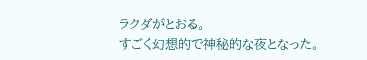ラクダがとおる。
すごく幻想的で神秘的な夜となった。